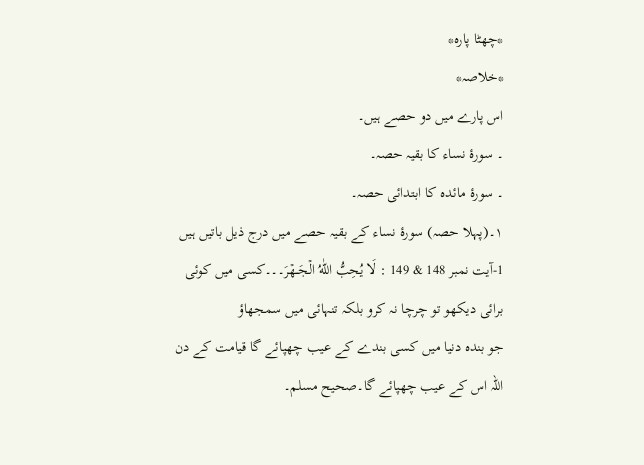*چھٹا پارہ*
*خلاصہ*
اس پارے میں دو حصے ہیں۔
۔ سورۂ نساء کا بقیہ حصہ۔
۔ سورۂ مائدہ کا ابتدائی حصہ۔
١۔(پہلا حصہ) سورۂ نساء کے بقیہ حصے میں درج ذیل باتیں ہیں
1-آیت نمبر 148 & 149 : لَا يُحِبُّ اللّٰهُ الۡجَــهۡرَ۔۔۔کسی میں کوئی برائی دیکھو تو چرچا نہ کرو بلکہ تنہائی میں سمجھاؤ
جو بندہ دنیا میں کسی بندے کے عیب چھپائے گا قیامت کے دن اللہ اس کے عیب چھپائے گا۔صحیح مسلم۔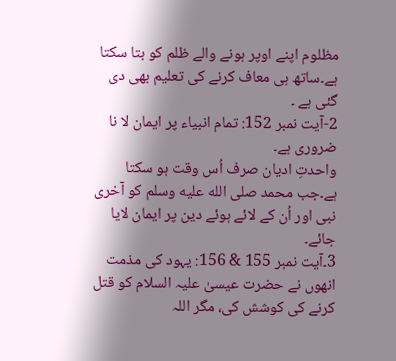مظلوم اپنے اوپر ہونے والے ظلم کو بتا سکتا ہے۔ساتھ ہی معاف کرنے کی تعلیم بھی دی گئی ہے ۔
2-آیت نمبر 152: تمام انبیاء پر ایمان لا نا ضروری ہے۔
واحدتِ ادیان صرف اُس وقت ہو سکتا ہے۔جب محمد صلى الله عليه وسلم کو آخری نبی اور اُن کے لائے ہوئے دین پر ایمان لایا جائے۔
3۔آیت نمبر 155 & 156: یہود کی مذمت
انھوں نے حضرت عیسیٰ علیہ السلام کو قتل کرنے کی کوشش کی، مگر اللہ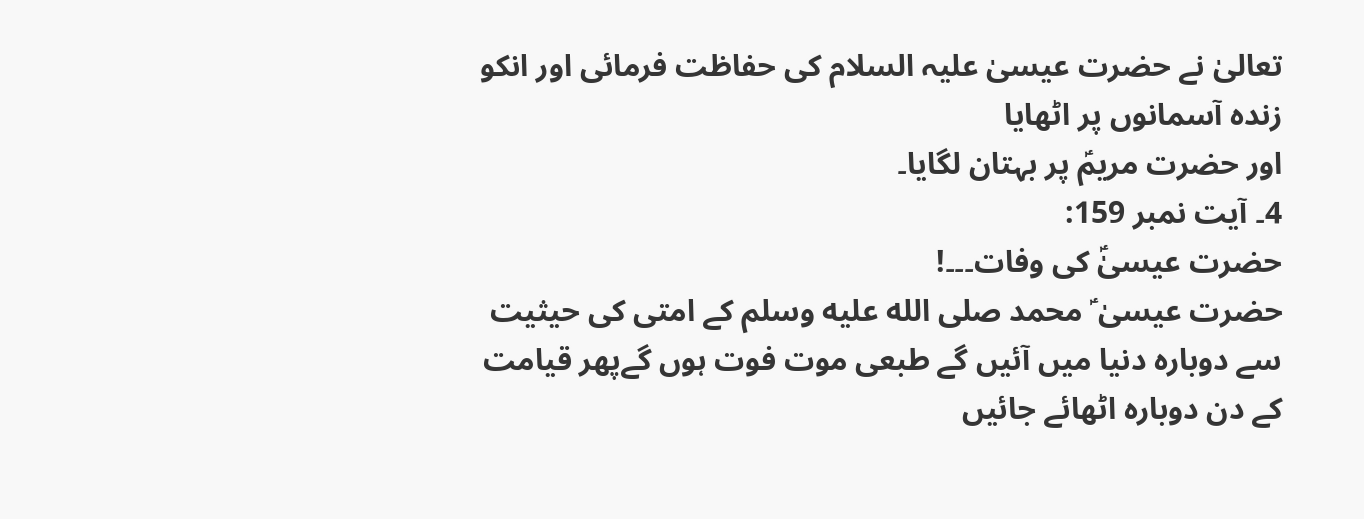تعالیٰ نے حضرت عیسیٰ علیہ السلام کی حفاظت فرمائی اور انکو زندہ آسمانوں پر اٹھایا
اور حضرت مریمؑ پر بہتان لگایا۔
4۔ آیت نمبر 159:
حضرت عیسیٰؑ کی وفات۔۔۔!
حضرت عیسیٰ ؑ محمد صلى الله عليه وسلم کے امتی کی حیثیت سے دوبارہ دنیا میں آئیں گے طبعی موت فوت ہوں گےپھر قیامت کے دن دوبارہ اٹھائے جائیں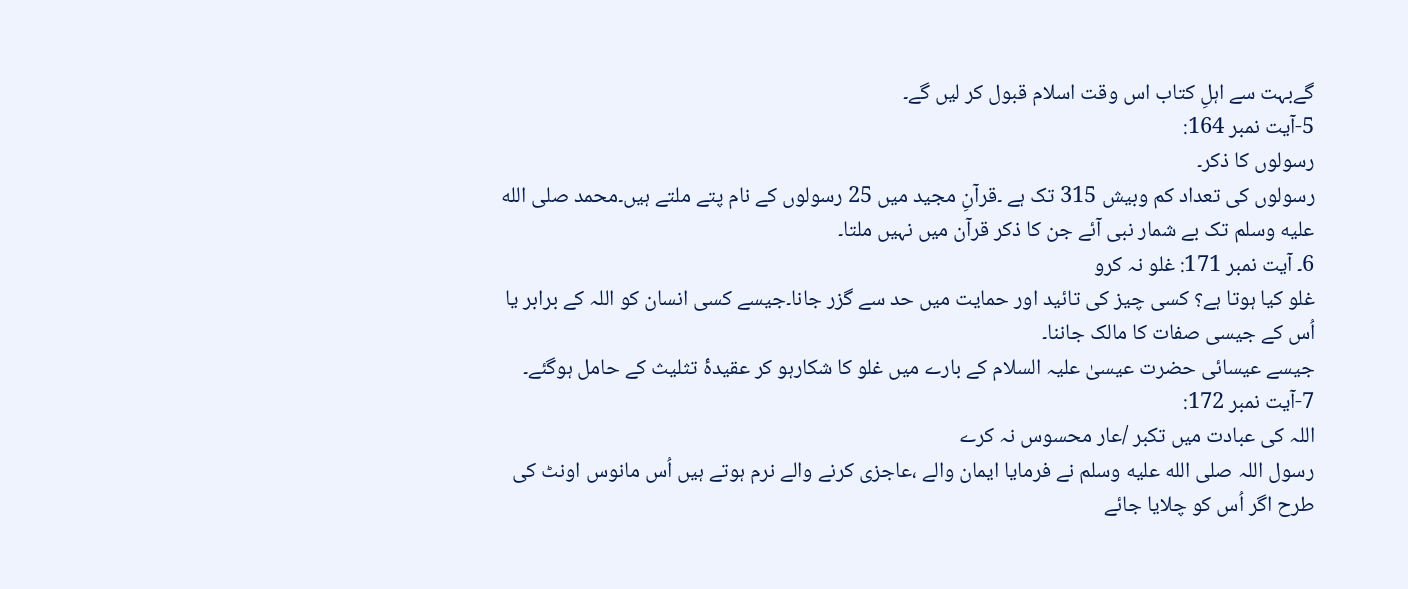گےبہت سے اہلِ کتاب اس وقت اسلام قبول کر لیں گے۔
5-آیت نمبر 164:
رسولوں کا ذکر۔
رسولوں کی تعداد کم وبیش 315 تک ہے ۔قرآنِ مجید میں 25 رسولوں کے نام پتے ملتے ہیں۔محمد صلى الله عليه وسلم تک بے شمار نبی آئے جن کا ذکر قرآن میں نہیں ملتا۔
6۔ آیت نمبر 171: غلو نہ کرو
غلو کیا ہوتا ہے؟ کسی چیز کی تائید اور حمایت میں حد سے گزر جانا۔جیسے کسی انسان کو اللہ کے برابر یا اُس کے جیسی صفات کا مالک جاننا۔
جیسے عیسائی حضرت عیسیٰ علیہ السلام کے بارے میں غلو کا شکارہو کر عقیدۂ تثلیث کے حامل ہوگئے۔
7-آیت نمبر 172:
اللہ کی عبادت میں تکبر /عار محسوس نہ کرے
رسول اللہ صلى الله عليه وسلم نے فرمایا ایمان والے ،عاجزی کرنے والے نرم ہوتے ہیں اُس مانوس اونٹ کی طرح اگر اُس کو چلایا جائے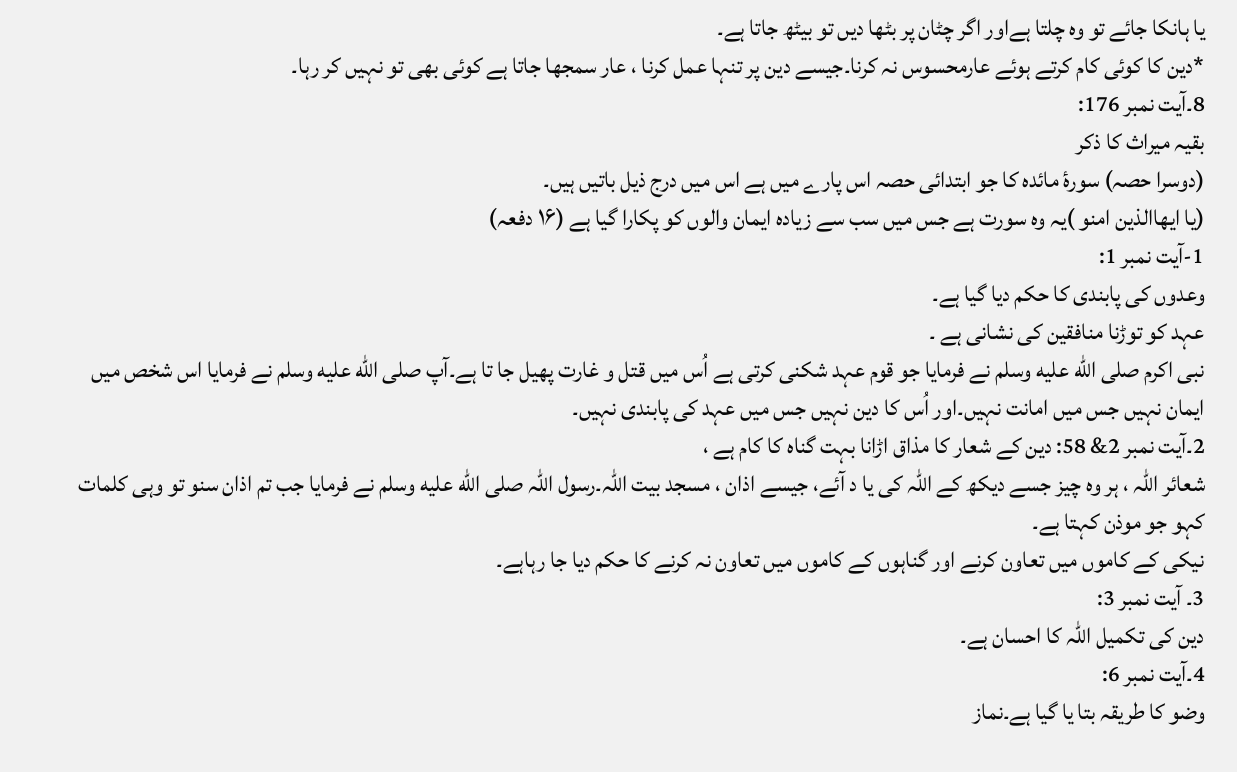یا ہانکا جائے تو وہ چلتا ہےاور اگر چٹان پر بٹھا دیں تو بیٹھ جاتا ہے۔
*دین کا کوئی کام کرتے ہوئے عارمحسوس نہ کرنا۔جیسے دین پر تنہا عمل کرنا ، عار سمجھا جاتا ہے کوئی بھی تو نہیں کر رہا۔
8۔آیت نمبر 176:
بقیہ میراث کا ذکر
(دوسرا حصہ) سورۂ مائدہ کا جو ابتدائی حصہ اس پارے میں ہے اس میں درج ذیل باتیں ہیں۔
(یا ایھاالذین امنو )یہ وہ سورت ہے جس میں سب سے زیادہ ایمان والوں کو پکارا گیا ہے (۱۶ دفعہ)
1-آیت نمبر 1:
وعدوں کی پابندی کا حکم دیا گیا ہے۔
عہد کو توڑنا منافقین کی نشانی ہے ۔
نبی اکرم صلى الله عليه وسلم نے فرمایا جو قوم عہد شکنی کرتی ہے اُس میں قتل و غارت پھیل جا تا ہے۔آپ صلى الله عليه وسلم نے فرمایا اس شخص میں ایمان نہیں جس میں امانت نہیں۔اور اُس کا دین نہیں جس میں عہد کی پابندی نہیں۔
2۔آیت نمبر 2& 58: دین کے شعار کا مذاق اڑانا بہت گناہ کا کام ہے ،
شعائر اللہ ، ہر وہ چیز جسے دیکھ کے اللہ کی یا د آئے، جیسے اذان ، مسجد بیت اللہ۔رسول اللہ صلى الله عليه وسلم نے فرمایا جب تم اذان سنو تو وہی کلمات کہو جو موذن کہتا ہے۔
نیکی کے کاموں میں تعاون کرنے اور گناہوں کے کاموں میں تعاون نہ کرنے کا حکم دیا جا رہاہے۔
3۔ آیت نمبر 3:
دین کی تکمیل اللہ کا احسان ہے۔
4۔آیت نمبر 6:
وضو کا طریقہ بتا یا گیا ہے۔نماز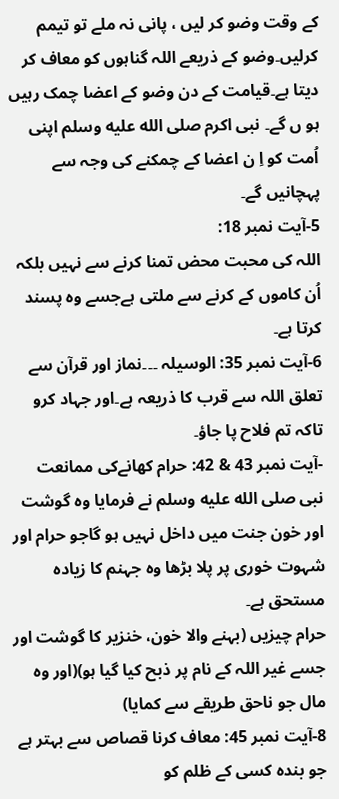کے وقت وضو کر لیں ، پانی نہ ملے تو تیمم کرلیں۔وضو کے ذریعے اللہ گناہوں کو معاف کر دیتا ہے۔قیامت کے دن وضو کے اعضا چمک رہیں ہو ں گے۔ نبی اکرم صلى الله عليه وسلم اپنی اُمت کو اِ ن اعضا کے چمکنے کی وجہ سے پہچانیں گے۔
5-آیت نمبر 18:
اللہ کی محبت محض تمنا کرنے سے نہیں بلکہ اُن کاموں کے کرنے سے ملتی ہےجسے وہ پسند کرتا ہے۔
6-آیت نمبر 35: الوسیلہ ۔۔۔نماز اور قرآن سے تعلق اللہ سے قرب کا ذریعہ ہے۔اور جہاد کرو تاکہ تم فلاح پا جاؤ۔
-آیت نمبر 43 & 42: حرام کھانےکی ممانعت
نبی صلى الله عليه وسلم نے فرمایا وہ گوشت اور خون جنت میں داخل نہیں ہو گاجو حرام اور شہوت خوری پر پلا بڑھا وہ جہنم کا زیادہ مستحق ہے۔
حرام چیزیں (بہنے والا خون، خنزیر کا گوشت اور جسے غیر اللہ کے نام پر ذبح کیا گیا ہو)(اور وہ مال جو ناحق طریقے سے کمایا)
8-آیت نمبر 45: معاف کرنا قصاص سے بہتر ہے
جو بندہ کسی کے ظلم کو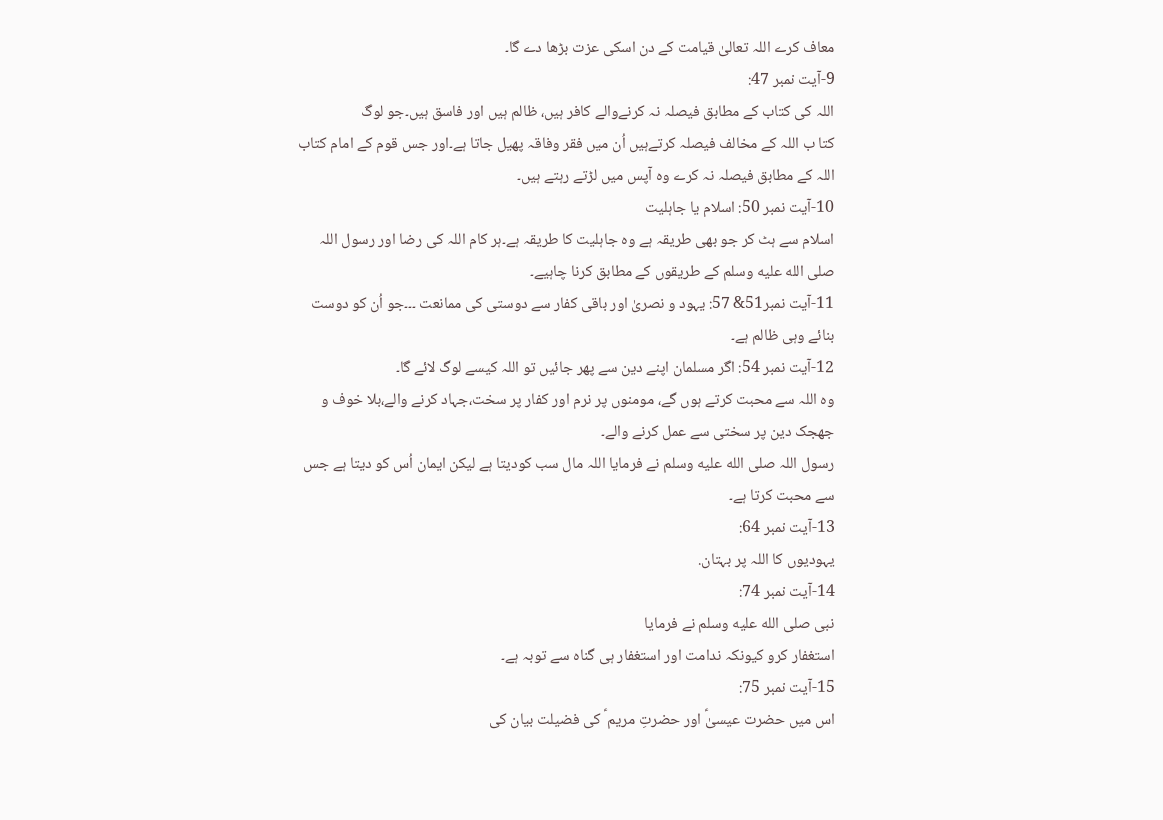معاف کرے اللہ تعالیٰ قیامت کے دن اسکی عزت بڑھا دے گا۔
9-آیت نمبر 47:
اللہ کی کتاب کے مطابق فیصلہ نہ کرنےوالے کافر ہیں، ظالم ہیں اور فاسق ہیں۔جو لوگ
کتا ب اللہ کے مخالف فیصلہ کرتےہیں اُن میں فقر وفاقہ پھیل جاتا ہے۔اور جس قوم کے امام کتاب اللہ کے مطابق فیصلہ نہ کرے وہ آپس میں لڑتے رہتے ہیں۔
10-آیت نمبر 50: اسلام یا جاہلیت
اسلام سے ہٹ کر جو بھی طریقہ ہے وہ جاہلیت کا طریقہ ہے۔ہر کام اللہ کی رضا اور رسول اللہ صلى الله عليه وسلم کے طریقوں کے مطابق کرنا چاہیے۔
11-آیت نمبر51& 57: یہود و نصریٰ اور باقی کفار سے دوستی کی ممانعت ۔۔۔جو اُن کو دوست بنائے وہی ظالم ہے۔
12-آیت نمبر 54: اگر مسلمان اپنے دین سے پھر جائیں تو اللہ کیسے لوگ لائے گا۔
وہ اللہ سے محبت کرتے ہوں گے، مومنوں پر نرم اور کفار پر سخت،جہاد کرنے والے،بلا خوف و جھجک دین پر سختی سے عمل کرنے والے۔
رسول اللہ صلى الله عليه وسلم نے فرمایا اللہ مال سب کودیتا ہے لیکن ایمان اُس کو دیتا ہے جس سے محبت کرتا ہے۔
13-آیت نمبر 64:
یہودیوں کا اللہ پر بہتان.
14-آیت نمبر 74:
نبی صلى الله عليه وسلم نے فرمایا
استغفار کرو کیونکہ ندامت اور استغفار ہی گناہ سے توبہ ہے۔
15-آیت نمبر 75:
اس میں حضرت عیسیٰؑ اور حضرتِ مریم ؑ کی فضیلت بیان کی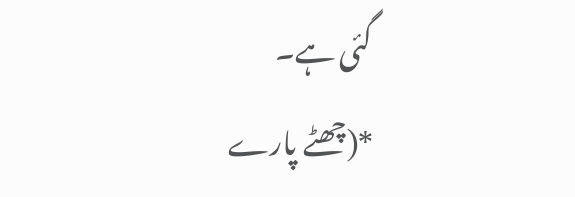گئی ہے۔
*(چھٹے پارے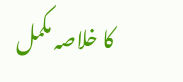کا خلاصہ مکمل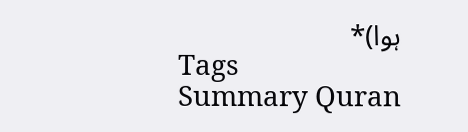ہوا)*
Tags
Summary Quran